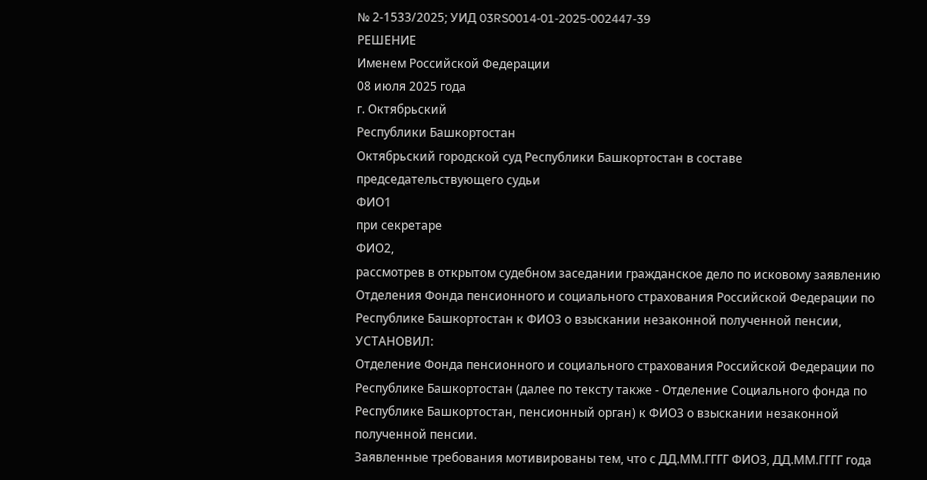№ 2-1533/2025; УИД 03RS0014-01-2025-002447-39
РЕШЕНИЕ
Именем Российской Федерации
08 июля 2025 года
г. Октябрьский
Республики Башкортостан
Октябрьский городской суд Республики Башкортостан в составе
председательствующего судьи
ФИО1
при секретаре
ФИО2,
рассмотрев в открытом судебном заседании гражданское дело по исковому заявлению Отделения Фонда пенсионного и социального страхования Российской Федерации по Республике Башкортостан к ФИО3 о взыскании незаконной полученной пенсии,
УСТАНОВИЛ:
Отделение Фонда пенсионного и социального страхования Российской Федерации по Республике Башкортостан (далее по тексту также - Отделение Социального фонда по Республике Башкортостан, пенсионный орган) к ФИО3 о взыскании незаконной полученной пенсии.
Заявленные требования мотивированы тем, что с ДД.ММ.ГГГГ ФИО3, ДД.ММ.ГГГГ года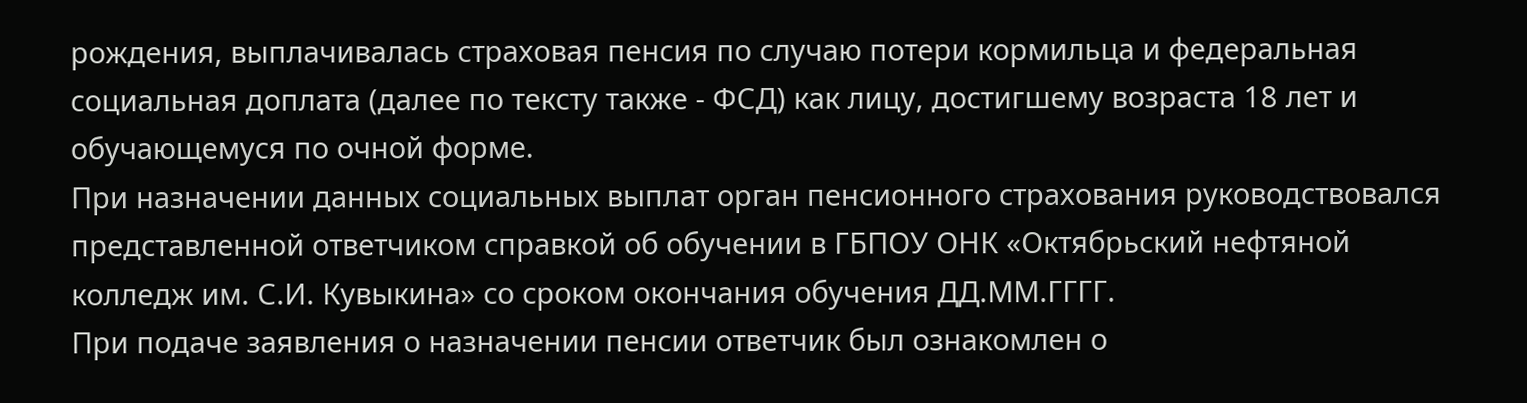рождения, выплачивалась страховая пенсия по случаю потери кормильца и федеральная социальная доплата (далее по тексту также - ФСД) как лицу, достигшему возраста 18 лет и обучающемуся по очной форме.
При назначении данных социальных выплат орган пенсионного страхования руководствовался представленной ответчиком справкой об обучении в ГБПОУ ОНК «Октябрьский нефтяной колледж им. С.И. Кувыкина» со сроком окончания обучения ДД.ММ.ГГГГ.
При подаче заявления о назначении пенсии ответчик был ознакомлен о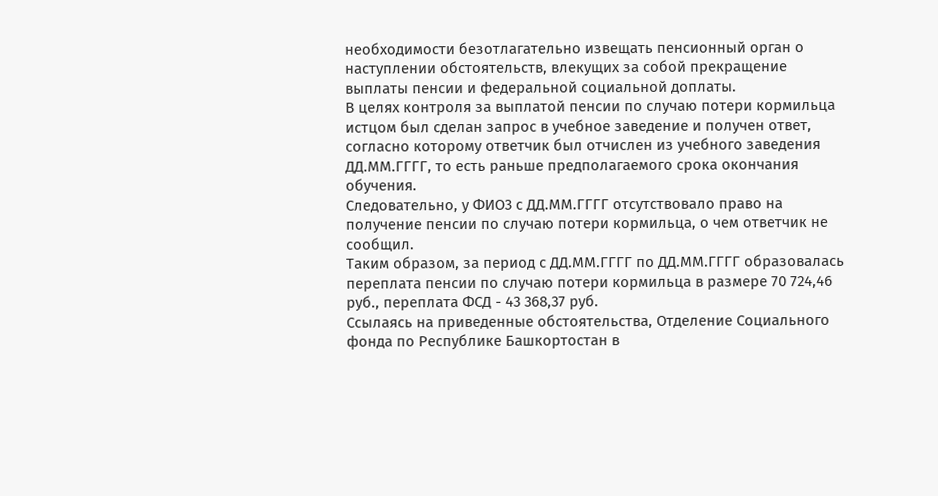необходимости безотлагательно извещать пенсионный орган о наступлении обстоятельств, влекущих за собой прекращение выплаты пенсии и федеральной социальной доплаты.
В целях контроля за выплатой пенсии по случаю потери кормильца истцом был сделан запрос в учебное заведение и получен ответ, согласно которому ответчик был отчислен из учебного заведения ДД.ММ.ГГГГ, то есть раньше предполагаемого срока окончания обучения.
Следовательно, у ФИО3 с ДД.ММ.ГГГГ отсутствовало право на получение пенсии по случаю потери кормильца, о чем ответчик не сообщил.
Таким образом, за период с ДД.ММ.ГГГГ по ДД.ММ.ГГГГ образовалась переплата пенсии по случаю потери кормильца в размере 70 724,46 руб., переплата ФСД - 43 368,37 руб.
Ссылаясь на приведенные обстоятельства, Отделение Социального фонда по Республике Башкортостан в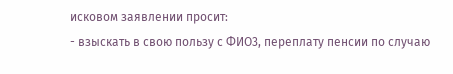исковом заявлении просит:
- взыскать в свою пользу с ФИО3, переплату пенсии по случаю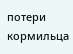потери кормильца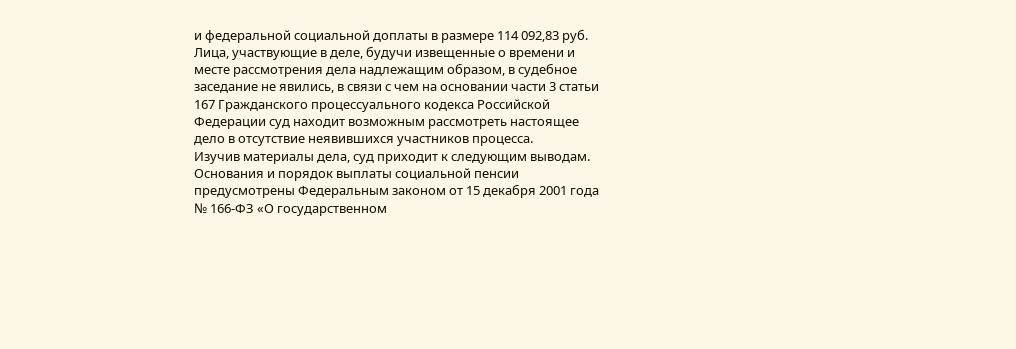и федеральной социальной доплаты в размере 114 092,83 руб.
Лица, участвующие в деле, будучи извещенные о времени и месте рассмотрения дела надлежащим образом, в судебное заседание не явились, в связи с чем на основании части 3 статьи 167 Гражданского процессуального кодекса Российской Федерации суд находит возможным рассмотреть настоящее дело в отсутствие неявившихся участников процесса.
Изучив материалы дела, суд приходит к следующим выводам.
Основания и порядок выплаты социальной пенсии предусмотрены Федеральным законом от 15 декабря 2001 года № 166-ФЗ «О государственном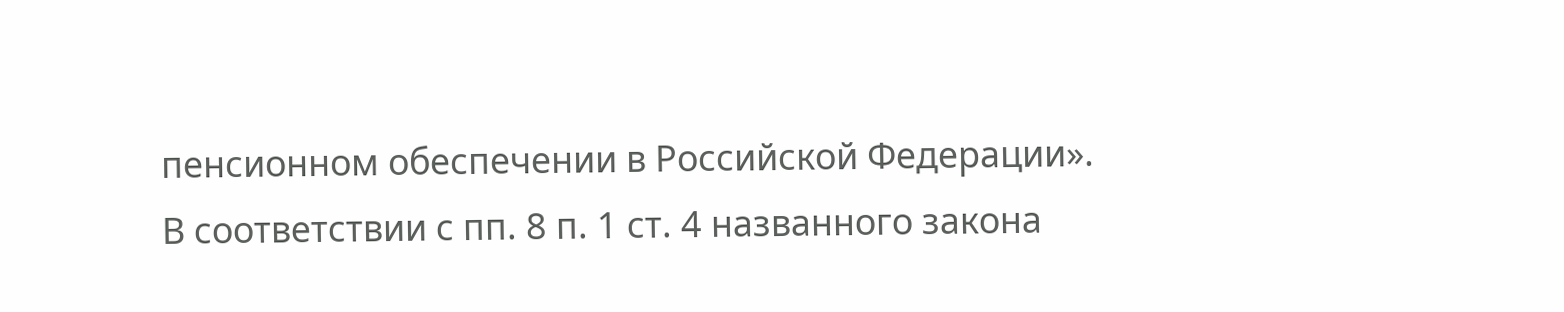пенсионном обеспечении в Российской Федерации».
В соответствии с пп. 8 п. 1 ст. 4 названного закона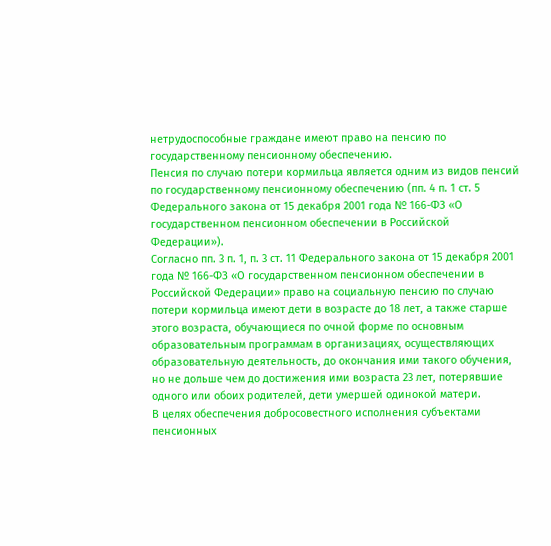нетрудоспособные граждане имеют право на пенсию по государственному пенсионному обеспечению.
Пенсия по случаю потери кормильца является одним из видов пенсий по государственному пенсионному обеспечению (пп. 4 п. 1 ст. 5 Федерального закона от 15 декабря 2001 года № 166-ФЗ «О государственном пенсионном обеспечении в Российской Федерации»).
Согласно пп. 3 п. 1, п. 3 ст. 11 Федерального закона от 15 декабря 2001 года № 166-ФЗ «О государственном пенсионном обеспечении в Российской Федерации» право на социальную пенсию по случаю потери кормильца имеют дети в возрасте до 18 лет, а также старше этого возраста, обучающиеся по очной форме по основным образовательным программам в организациях, осуществляющих образовательную деятельность, до окончания ими такого обучения, но не дольше чем до достижения ими возраста 23 лет, потерявшие одного или обоих родителей, дети умершей одинокой матери.
В целях обеспечения добросовестного исполнения субъектами пенсионных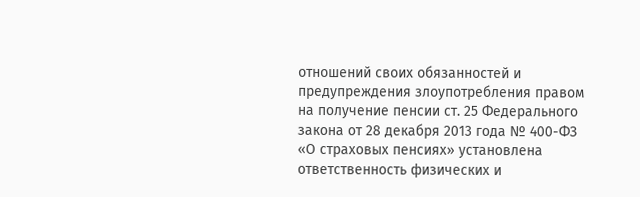отношений своих обязанностей и предупреждения злоупотребления правом на получение пенсии ст. 25 Федерального закона от 28 декабря 2013 года № 400-ФЗ «О страховых пенсиях» установлена ответственность физических и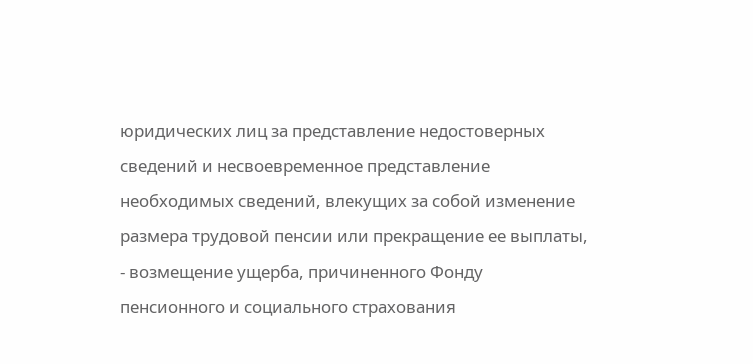юридических лиц за представление недостоверных сведений и несвоевременное представление необходимых сведений, влекущих за собой изменение размера трудовой пенсии или прекращение ее выплаты, - возмещение ущерба, причиненного Фонду пенсионного и социального страхования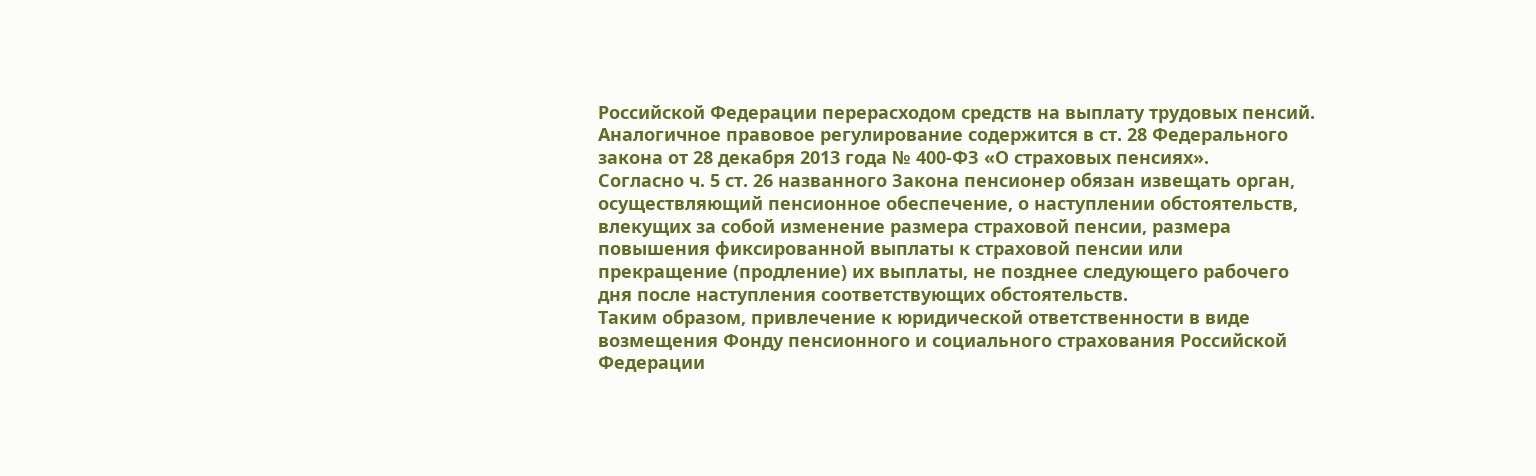Российской Федерации перерасходом средств на выплату трудовых пенсий.
Аналогичное правовое регулирование содержится в ст. 28 Федерального закона от 28 декабря 2013 года № 400-ФЗ «О страховых пенсиях».
Согласно ч. 5 ст. 26 названного Закона пенсионер обязан извещать орган, осуществляющий пенсионное обеспечение, о наступлении обстоятельств, влекущих за собой изменение размера страховой пенсии, размера повышения фиксированной выплаты к страховой пенсии или прекращение (продление) их выплаты, не позднее следующего рабочего дня после наступления соответствующих обстоятельств.
Таким образом, привлечение к юридической ответственности в виде возмещения Фонду пенсионного и социального страхования Российской Федерации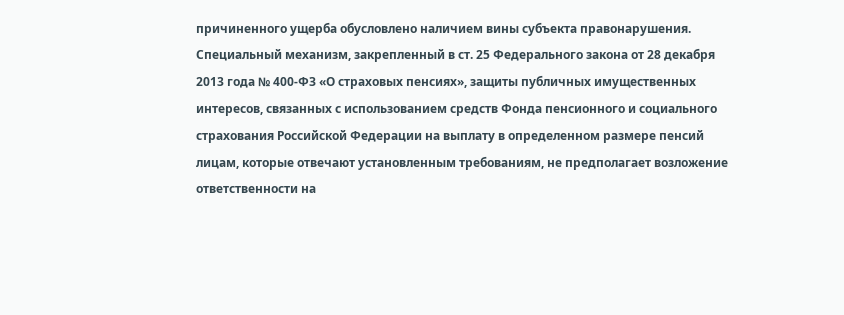причиненного ущерба обусловлено наличием вины субъекта правонарушения.
Специальный механизм, закрепленный в ст. 25 Федерального закона от 28 декабря 2013 года № 400-ФЗ «О страховых пенсиях», защиты публичных имущественных интересов, связанных с использованием средств Фонда пенсионного и социального страхования Российской Федерации на выплату в определенном размере пенсий лицам, которые отвечают установленным требованиям, не предполагает возложение ответственности на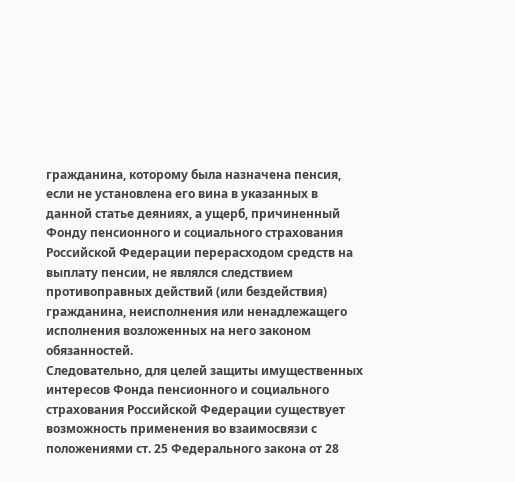гражданина, которому была назначена пенсия, если не установлена его вина в указанных в данной статье деяниях, а ущерб, причиненный Фонду пенсионного и социального страхования Российской Федерации перерасходом средств на выплату пенсии, не являлся следствием противоправных действий (или бездействия) гражданина, неисполнения или ненадлежащего исполнения возложенных на него законом обязанностей.
Следовательно, для целей защиты имущественных интересов Фонда пенсионного и социального страхования Российской Федерации существует возможность применения во взаимосвязи с положениями ст. 25 Федерального закона от 28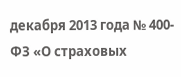декабря 2013 года № 400-ФЗ «О страховых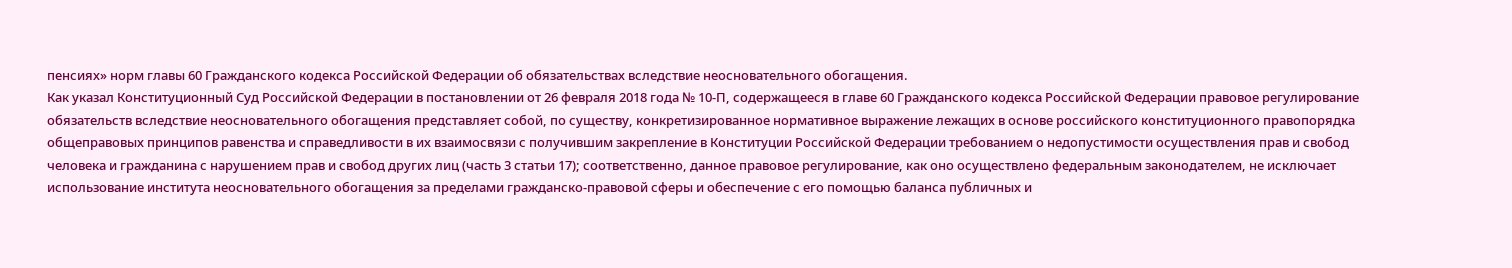пенсиях» норм главы 60 Гражданского кодекса Российской Федерации об обязательствах вследствие неосновательного обогащения.
Как указал Конституционный Суд Российской Федерации в постановлении от 26 февраля 2018 года № 10-П, содержащееся в главе 60 Гражданского кодекса Российской Федерации правовое регулирование обязательств вследствие неосновательного обогащения представляет собой, по существу, конкретизированное нормативное выражение лежащих в основе российского конституционного правопорядка общеправовых принципов равенства и справедливости в их взаимосвязи с получившим закрепление в Конституции Российской Федерации требованием о недопустимости осуществления прав и свобод человека и гражданина с нарушением прав и свобод других лиц (часть 3 статьи 17); соответственно, данное правовое регулирование, как оно осуществлено федеральным законодателем, не исключает использование института неосновательного обогащения за пределами гражданско-правовой сферы и обеспечение с его помощью баланса публичных и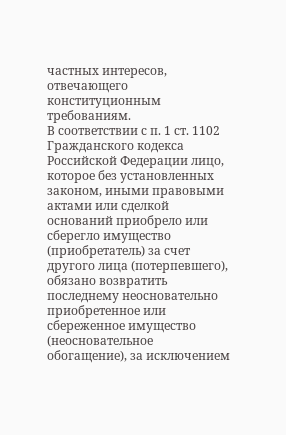частных интересов, отвечающего конституционным требованиям.
В соответствии с п. 1 ст. 1102 Гражданского кодекса Российской Федерации лицо, которое без установленных законом, иными правовыми актами или сделкой оснований приобрело или сберегло имущество (приобретатель) за счет другого лица (потерпевшего), обязано возвратить последнему неосновательно приобретенное или сбереженное имущество (неосновательное обогащение), за исключением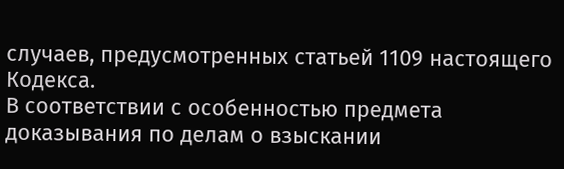случаев, предусмотренных статьей 1109 настоящего Кодекса.
В соответствии с особенностью предмета доказывания по делам о взыскании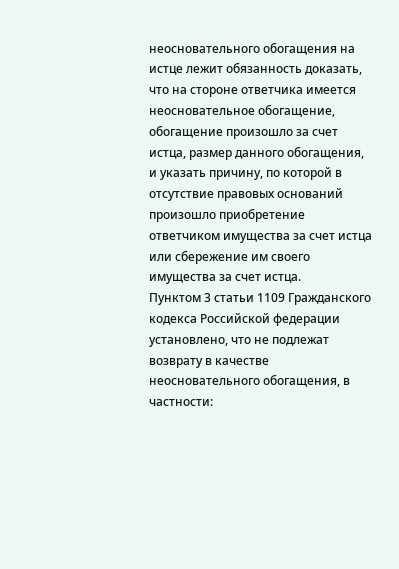неосновательного обогащения на истце лежит обязанность доказать, что на стороне ответчика имеется неосновательное обогащение, обогащение произошло за счет истца, размер данного обогащения, и указать причину, по которой в отсутствие правовых оснований произошло приобретение ответчиком имущества за счет истца или сбережение им своего имущества за счет истца.
Пунктом 3 статьи 1109 Гражданского кодекса Российской федерации установлено, что не подлежат возврату в качестве неосновательного обогащения, в частности: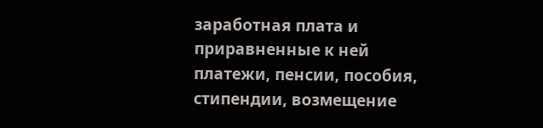заработная плата и приравненные к ней платежи, пенсии, пособия, стипендии, возмещение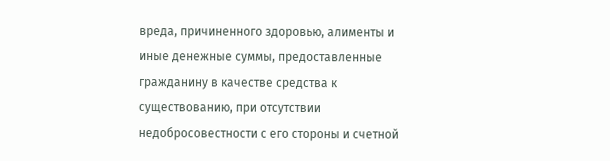вреда, причиненного здоровью, алименты и иные денежные суммы, предоставленные гражданину в качестве средства к существованию, при отсутствии недобросовестности с его стороны и счетной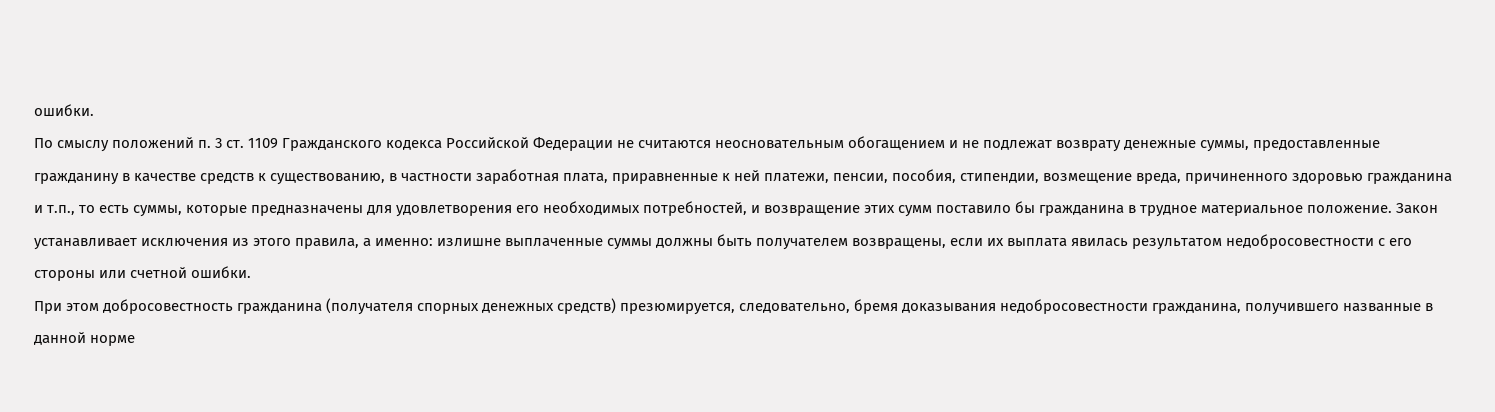ошибки.
По смыслу положений п. 3 ст. 1109 Гражданского кодекса Российской Федерации не считаются неосновательным обогащением и не подлежат возврату денежные суммы, предоставленные гражданину в качестве средств к существованию, в частности заработная плата, приравненные к ней платежи, пенсии, пособия, стипендии, возмещение вреда, причиненного здоровью гражданина и т.п., то есть суммы, которые предназначены для удовлетворения его необходимых потребностей, и возвращение этих сумм поставило бы гражданина в трудное материальное положение. Закон устанавливает исключения из этого правила, а именно: излишне выплаченные суммы должны быть получателем возвращены, если их выплата явилась результатом недобросовестности с его стороны или счетной ошибки.
При этом добросовестность гражданина (получателя спорных денежных средств) презюмируется, следовательно, бремя доказывания недобросовестности гражданина, получившего названные в данной норме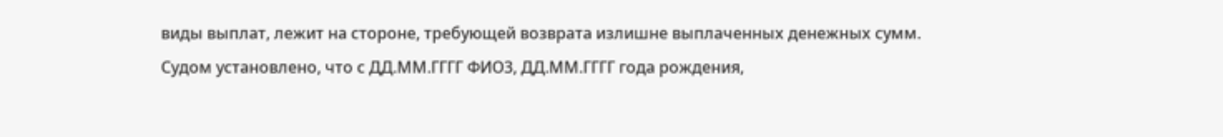виды выплат, лежит на стороне, требующей возврата излишне выплаченных денежных сумм.
Судом установлено, что с ДД.ММ.ГГГГ ФИО3, ДД.ММ.ГГГГ года рождения,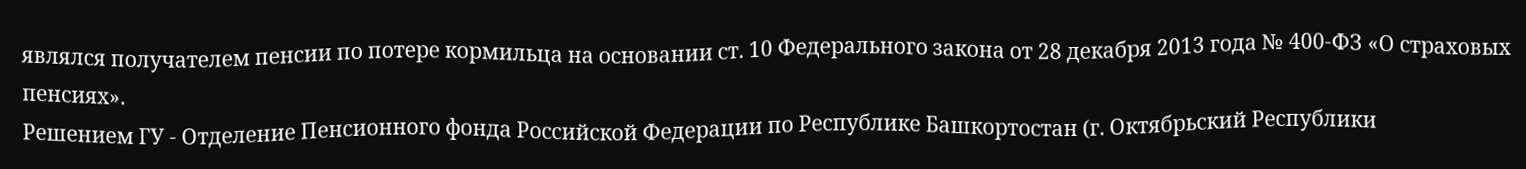являлся получателем пенсии по потере кормильца на основании ст. 10 Федерального закона от 28 декабря 2013 года № 400-ФЗ «О страховых пенсиях».
Решением ГУ - Отделение Пенсионного фонда Российской Федерации по Республике Башкортостан (г. Октябрьский Республики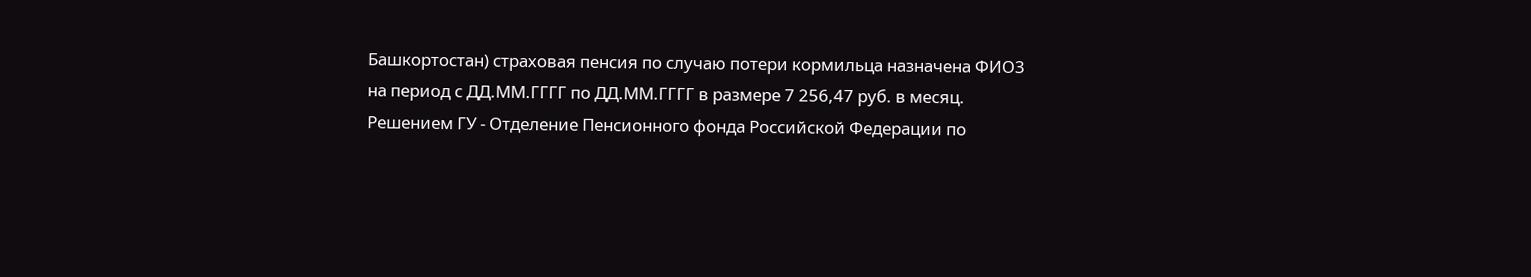Башкортостан) страховая пенсия по случаю потери кормильца назначена ФИО3 на период с ДД.ММ.ГГГГ по ДД.ММ.ГГГГ в размере 7 256,47 руб. в месяц.
Решением ГУ - Отделение Пенсионного фонда Российской Федерации по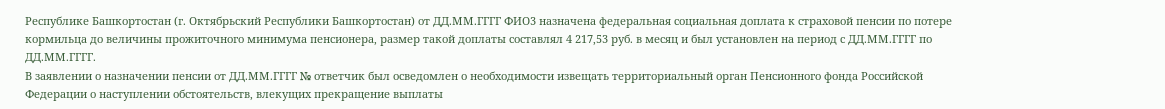Республике Башкортостан (г. Октябрьский Республики Башкортостан) от ДД.ММ.ГГГГ ФИО3 назначена федеральная социальная доплата к страховой пенсии по потере кормильца до величины прожиточного минимума пенсионера, размер такой доплаты составлял 4 217,53 руб. в месяц и был установлен на период с ДД.ММ.ГГГГ по ДД.ММ.ГГГГ.
В заявлении о назначении пенсии от ДД.ММ.ГГГГ № ответчик был осведомлен о необходимости извещать территориальный орган Пенсионного фонда Российской Федерации о наступлении обстоятельств, влекущих прекращение выплаты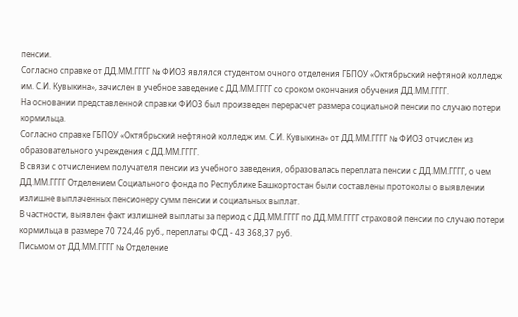пенсии.
Согласно справке от ДД.ММ.ГГГГ № ФИО3 являлся студентом очного отделения ГБПОУ «Октябрьский нефтяной колледж им. С.И. Кувыкина», зачислен в учебное заведение с ДД.ММ.ГГГГ со сроком окончания обучения ДД.ММ.ГГГГ.
На основании представленной справки ФИО3 был произведен перерасчет размера социальной пенсии по случаю потери кормильца.
Согласно справке ГБПОУ «Октябрьский нефтяной колледж им. С.И. Кувыкина» от ДД.ММ.ГГГГ № ФИО3 отчислен из образовательного учреждения с ДД.ММ.ГГГГ.
В связи с отчислением получателя пенсии из учебного заведения, образовалась переплата пенсии с ДД.ММ.ГГГГ, о чем ДД.ММ.ГГГГ Отделением Социального фонда по Республике Башкортостан были составлены протоколы о выявлении излишне выплаченных пенсионеру сумм пенсии и социальных выплат.
В частности, выявлен факт излишней выплаты за период с ДД.ММ.ГГГГ по ДД.ММ.ГГГГ страховой пенсии по случаю потери кормильца в размере 70 724,46 руб., переплаты ФСД - 43 368,37 руб.
Письмом от ДД.ММ.ГГГГ № Отделение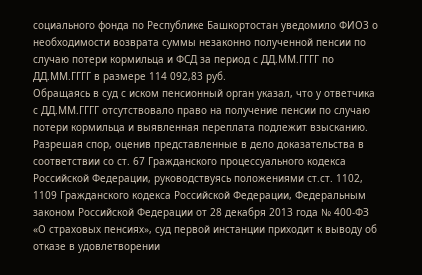социального фонда по Республике Башкортостан уведомило ФИО3 о необходимости возврата суммы незаконно полученной пенсии по случаю потери кормильца и ФСД за период с ДД.ММ.ГГГГ по ДД.ММ.ГГГГ в размере 114 092,83 руб.
Обращаясь в суд с иском пенсионный орган указал, что у ответчика с ДД.ММ.ГГГГ отсутствовало право на получение пенсии по случаю потери кормильца и выявленная переплата подлежит взысканию.
Разрешая спор, оценив представленные в дело доказательства в соответствии со ст. 67 Гражданского процессуального кодекса Российской Федерации, руководствуясь положениями ст.ст. 1102, 1109 Гражданского кодекса Российской Федерации, Федеральным законом Российской Федерации от 28 декабря 2013 года № 400-ФЗ «О страховых пенсиях», суд первой инстанции приходит к выводу об отказе в удовлетворении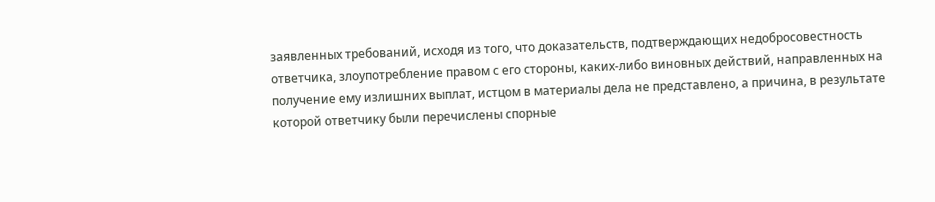заявленных требований, исходя из того, что доказательств, подтверждающих недобросовестность ответчика, злоупотребление правом с его стороны, каких-либо виновных действий, направленных на получение ему излишних выплат, истцом в материалы дела не представлено, а причина, в результате которой ответчику были перечислены спорные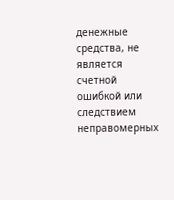денежные средства, не является счетной ошибкой или следствием неправомерных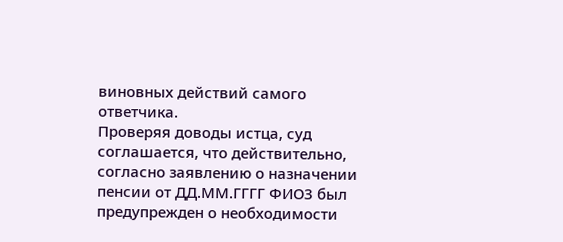виновных действий самого ответчика.
Проверяя доводы истца, суд соглашается, что действительно, согласно заявлению о назначении пенсии от ДД.ММ.ГГГГ ФИО3 был предупрежден о необходимости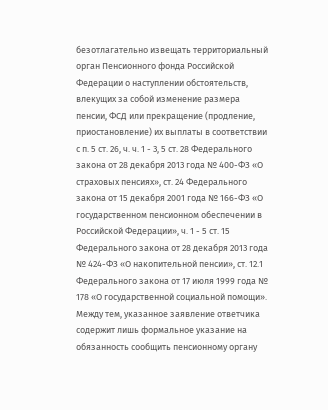безотлагательно извещать территориальный орган Пенсионного фонда Российской Федерации о наступлении обстоятельств, влекущих за собой изменение размера пенсии, ФСД или прекращение (продление, приостановление) их выплаты в соответствии с п. 5 ст. 26, ч. ч. 1 - 3, 5 ст. 28 Федерального закона от 28 декабря 2013 года № 400-ФЗ «О страховых пенсиях», ст. 24 Федерального закона от 15 декабря 2001 года № 166-ФЗ «О государственном пенсионном обеспечении в Российской Федерации», ч. 1 - 5 ст. 15 Федерального закона от 28 декабря 2013 года № 424-ФЗ «О накопительной пенсии», ст. 12.1 Федерального закона от 17 июля 1999 года № 178 «О государственной социальной помощи».
Между тем, указанное заявление ответчика содержит лишь формальное указание на обязанность сообщить пенсионному органу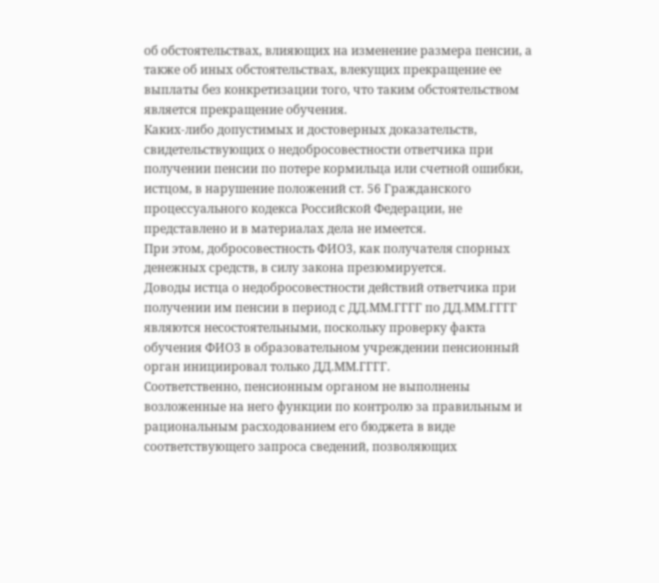об обстоятельствах, влияющих на изменение размера пенсии, а также об иных обстоятельствах, влекущих прекращение ее выплаты без конкретизации того, что таким обстоятельством является прекращение обучения.
Каких-либо допустимых и достоверных доказательств, свидетельствующих о недобросовестности ответчика при получении пенсии по потере кормильца или счетной ошибки, истцом, в нарушение положений ст. 56 Гражданского процессуального кодекса Российской Федерации, не представлено и в материалах дела не имеется.
При этом, добросовестность ФИО3, как получателя спорных денежных средств, в силу закона презюмируется.
Доводы истца о недобросовестности действий ответчика при получении им пенсии в период с ДД.ММ.ГГГГ по ДД.ММ.ГГГГ являются несостоятельными, поскольку проверку факта обучения ФИО3 в образовательном учреждении пенсионный орган инициировал только ДД.ММ.ГГГГ.
Соответственно, пенсионным органом не выполнены возложенные на него функции по контролю за правильным и рациональным расходованием его бюджета в виде соответствующего запроса сведений, позволяющих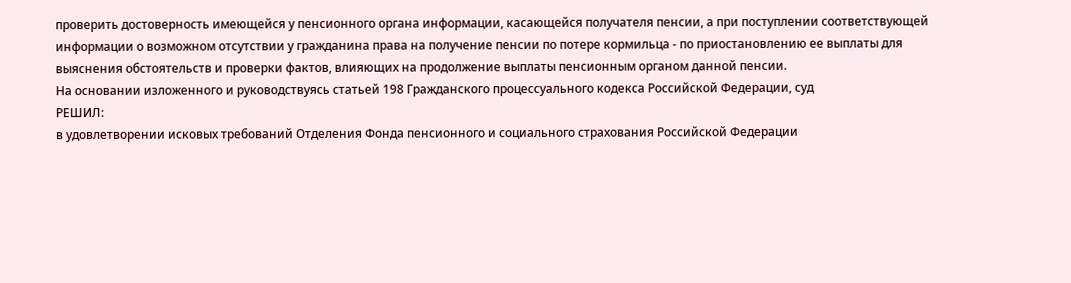проверить достоверность имеющейся у пенсионного органа информации, касающейся получателя пенсии, а при поступлении соответствующей информации о возможном отсутствии у гражданина права на получение пенсии по потере кормильца - по приостановлению ее выплаты для выяснения обстоятельств и проверки фактов, влияющих на продолжение выплаты пенсионным органом данной пенсии.
На основании изложенного и руководствуясь статьей 198 Гражданского процессуального кодекса Российской Федерации, суд
РЕШИЛ:
в удовлетворении исковых требований Отделения Фонда пенсионного и социального страхования Российской Федерации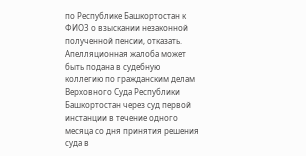по Республике Башкортостан к ФИО3 о взыскании незаконной полученной пенсии, отказать.
Апелляционная жалоба может быть подана в судебную коллегию по гражданским делам Верховного Суда Республики Башкортостан через суд первой инстанции в течение одного месяца со дня принятия решения суда в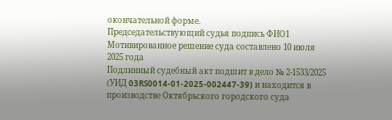окончательной форме.
Председательствующий судья подпись ФИО1
Мотивированное решение суда составлено 10 июля 2025 года
Подлинный судебный акт подшит в дело № 2-1533/2025 (УИД 03RS0014-01-2025-002447-39) и находится в производстве Октябрьского городского суда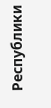Республики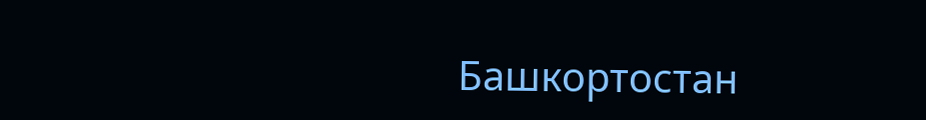Башкортостан